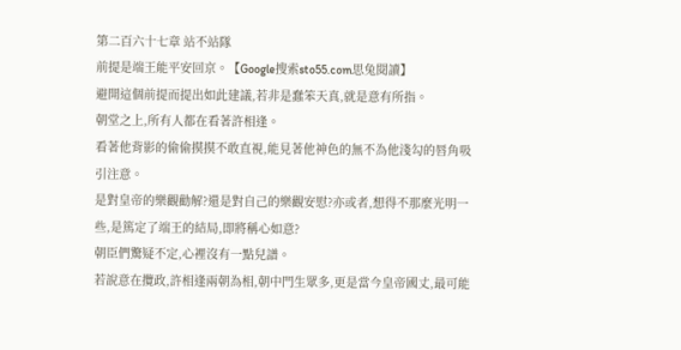第二百六十七章 站不站隊
前提是端王能平安回京。【Google搜索sto55.com思兔閱讀】
避開這個前提而提出如此建議,若非是蠢笨天真,就是意有所指。
朝堂之上,所有人都在看著許相逢。
看著他背影的偷偷摸摸不敢直視,能見著他神色的無不為他淺勾的唇角吸引注意。
是對皇帝的樂觀勸解?還是對自己的樂觀安慰?亦或者,想得不那麼光明一些,是篤定了端王的結局,即將稱心如意?
朝臣們驚疑不定,心裡沒有一點兒譜。
若說意在攬政,許相逢兩朝為相,朝中門生眾多,更是當今皇帝國丈,最可能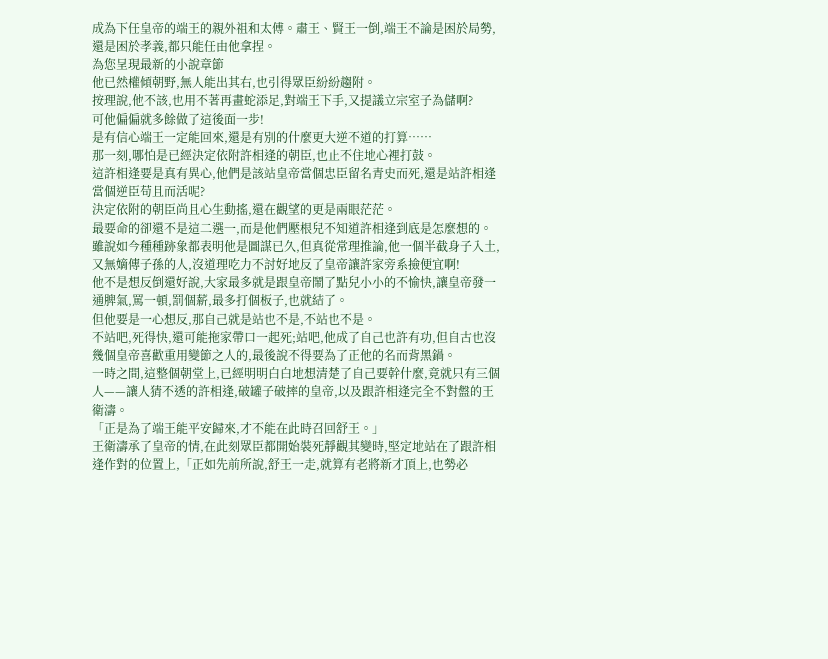成為下任皇帝的端王的親外祖和太傅。肅王、賢王一倒,端王不論是困於局勢,還是困於孝義,都只能任由他拿捏。
為您呈現最新的小說章節
他已然權傾朝野,無人能出其右,也引得眾臣紛紛趨附。
按理說,他不該,也用不著再畫蛇添足,對端王下手,又提議立宗室子為儲啊?
可他偏偏就多餘做了這後面一步!
是有信心端王一定能回來,還是有別的什麼更大逆不道的打算……
那一刻,哪怕是已經決定依附許相逢的朝臣,也止不住地心裡打鼓。
這許相逢要是真有異心,他們是該站皇帝當個忠臣留名青史而死,還是站許相逢當個逆臣苟且而活呢?
決定依附的朝臣尚且心生動搖,還在觀望的更是兩眼茫茫。
最要命的卻還不是這二選一,而是他們壓根兒不知道許相逢到底是怎麼想的。
雖說如今種種跡象都表明他是圖謀已久,但真從常理推論,他一個半截身子入土,又無嫡傳子孫的人,沒道理吃力不討好地反了皇帝讓許家旁系撿便宜啊!
他不是想反倒還好說,大家最多就是跟皇帝鬧了點兒小小的不愉快,讓皇帝發一通脾氣,罵一頓,罰個薪,最多打個板子,也就結了。
但他要是一心想反,那自己就是站也不是,不站也不是。
不站吧,死得快,還可能拖家帶口一起死;站吧,他成了自己也許有功,但自古也沒幾個皇帝喜歡重用變節之人的,最後說不得要為了正他的名而背黑鍋。
一時之間,這整個朝堂上,已經明明白白地想清楚了自己要幹什麼,竟就只有三個人——讓人猜不透的許相逢,破罐子破摔的皇帝,以及跟許相逢完全不對盤的王衛濤。
「正是為了端王能平安歸來,才不能在此時召回舒王。」
王衛濤承了皇帝的情,在此刻眾臣都開始裝死靜觀其變時,堅定地站在了跟許相逢作對的位置上,「正如先前所說,舒王一走,就算有老將新才頂上,也勢必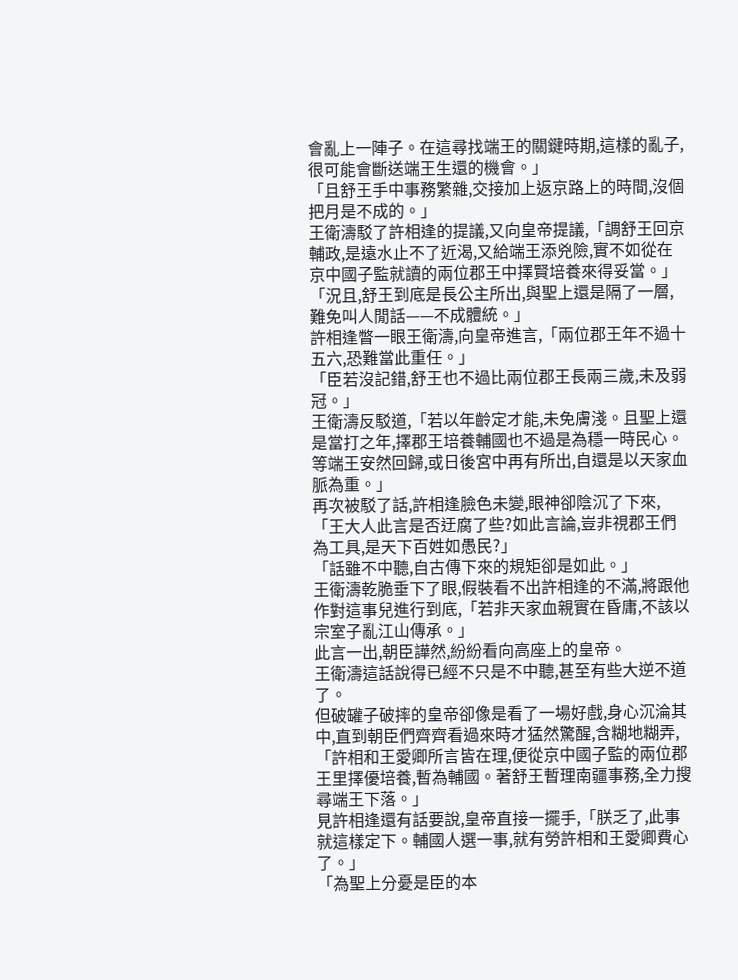會亂上一陣子。在這尋找端王的關鍵時期,這樣的亂子,很可能會斷送端王生還的機會。」
「且舒王手中事務繁雜,交接加上返京路上的時間,沒個把月是不成的。」
王衛濤駁了許相逢的提議,又向皇帝提議,「調舒王回京輔政,是遠水止不了近渴,又給端王添兇險,實不如從在京中國子監就讀的兩位郡王中擇賢培養來得妥當。」
「況且,舒王到底是長公主所出,與聖上還是隔了一層,難免叫人閒話——不成體統。」
許相逢瞥一眼王衛濤,向皇帝進言,「兩位郡王年不過十五六,恐難當此重任。」
「臣若沒記錯,舒王也不過比兩位郡王長兩三歲,未及弱冠。」
王衛濤反駁道,「若以年齡定才能,未免膚淺。且聖上還是當打之年,擇郡王培養輔國也不過是為穩一時民心。等端王安然回歸,或日後宮中再有所出,自還是以天家血脈為重。」
再次被駁了話,許相逢臉色未變,眼神卻陰沉了下來,「王大人此言是否迂腐了些?如此言論,豈非視郡王們為工具,是天下百姓如愚民?」
「話雖不中聽,自古傳下來的規矩卻是如此。」
王衛濤乾脆垂下了眼,假裝看不出許相逢的不滿,將跟他作對這事兒進行到底,「若非天家血親實在昏庸,不該以宗室子亂江山傳承。」
此言一出,朝臣譁然,紛紛看向高座上的皇帝。
王衛濤這話說得已經不只是不中聽,甚至有些大逆不道了。
但破罐子破摔的皇帝卻像是看了一場好戲,身心沉淪其中,直到朝臣們齊齊看過來時才猛然驚醒,含糊地糊弄,「許相和王愛卿所言皆在理,便從京中國子監的兩位郡王里擇優培養,暫為輔國。著舒王暫理南疆事務,全力搜尋端王下落。」
見許相逢還有話要說,皇帝直接一擺手,「朕乏了,此事就這樣定下。輔國人選一事,就有勞許相和王愛卿費心了。」
「為聖上分憂是臣的本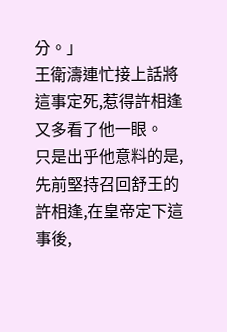分。」
王衛濤連忙接上話將這事定死,惹得許相逢又多看了他一眼。
只是出乎他意料的是,先前堅持召回舒王的許相逢,在皇帝定下這事後,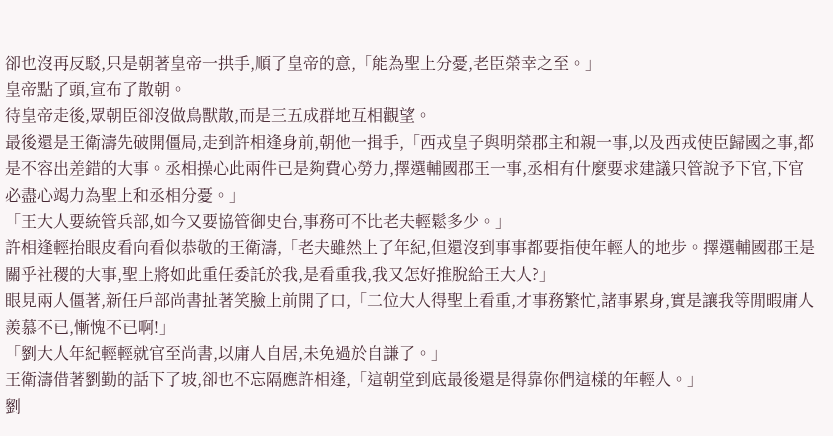卻也沒再反駁,只是朝著皇帝一拱手,順了皇帝的意,「能為聖上分憂,老臣榮幸之至。」
皇帝點了頭,宣布了散朝。
待皇帝走後,眾朝臣卻沒做鳥獸散,而是三五成群地互相觀望。
最後還是王衛濤先破開僵局,走到許相逢身前,朝他一揖手,「西戎皇子與明榮郡主和親一事,以及西戎使臣歸國之事,都是不容出差錯的大事。丞相操心此兩件已是夠費心勞力,擇選輔國郡王一事,丞相有什麼要求建議只管說予下官,下官必盡心竭力為聖上和丞相分憂。」
「王大人要統管兵部,如今又要協管御史台,事務可不比老夫輕鬆多少。」
許相逢輕抬眼皮看向看似恭敬的王衛濤,「老夫雖然上了年紀,但還沒到事事都要指使年輕人的地步。擇選輔國郡王是關乎社稷的大事,聖上將如此重任委託於我,是看重我,我又怎好推脫給王大人?」
眼見兩人僵著,新任戶部尚書扯著笑臉上前開了口,「二位大人得聖上看重,才事務繁忙,諸事累身,實是讓我等閒暇庸人羨慕不已,慚愧不已啊!」
「劉大人年紀輕輕就官至尚書,以庸人自居,未免過於自謙了。」
王衛濤借著劉勤的話下了坡,卻也不忘隔應許相逢,「這朝堂到底最後還是得靠你們這樣的年輕人。」
劉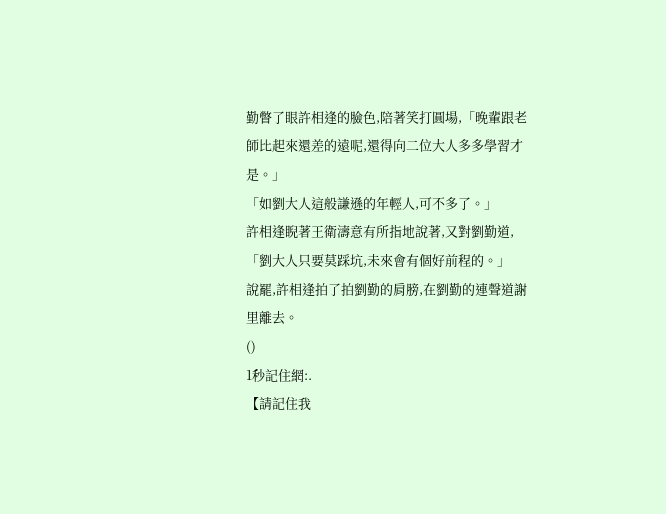勤瞥了眼許相逢的臉色,陪著笑打圓場,「晚輩跟老師比起來還差的遠呢,還得向二位大人多多學習才是。」
「如劉大人這般謙遜的年輕人,可不多了。」
許相逢睨著王衛濤意有所指地說著,又對劉勤道,「劉大人只要莫踩坑,未來會有個好前程的。」
說罷,許相逢拍了拍劉勤的肩膀,在劉勤的連聲道謝里離去。
()
1秒記住網:.
【請記住我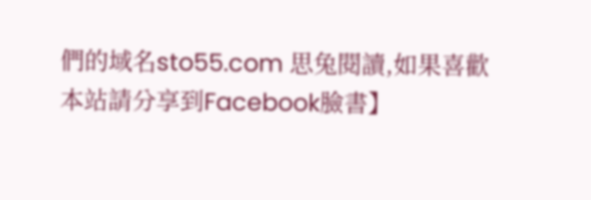們的域名sto55.com 思兔閱讀,如果喜歡本站請分享到Facebook臉書】